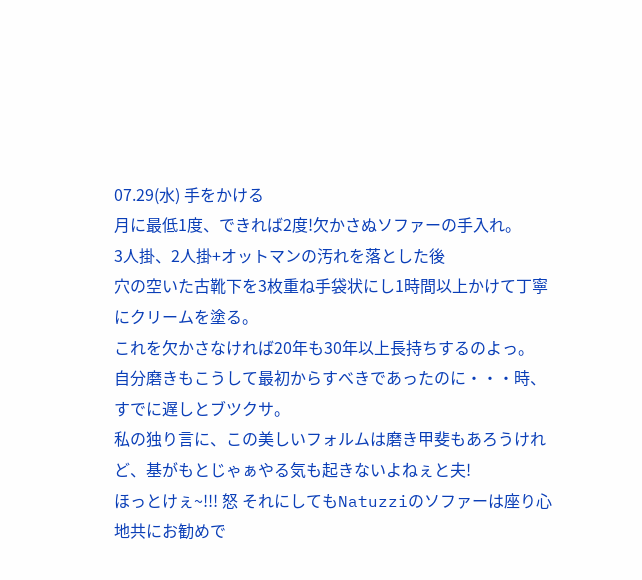07.29(水) 手をかける
月に最低1度、できれば2度!欠かさぬソファーの手入れ。
3人掛、2人掛+オットマンの汚れを落とした後
穴の空いた古靴下を3枚重ね手袋状にし1時間以上かけて丁寧にクリームを塗る。
これを欠かさなければ20年も30年以上長持ちするのよっ。
自分磨きもこうして最初からすべきであったのに・・・時、すでに遅しとブツクサ。
私の独り言に、この美しいフォルムは磨き甲斐もあろうけれど、基がもとじゃぁやる気も起きないよねぇと夫!
ほっとけぇ~!!! 怒 それにしてもNatuzziのソファーは座り心地共にお勧めで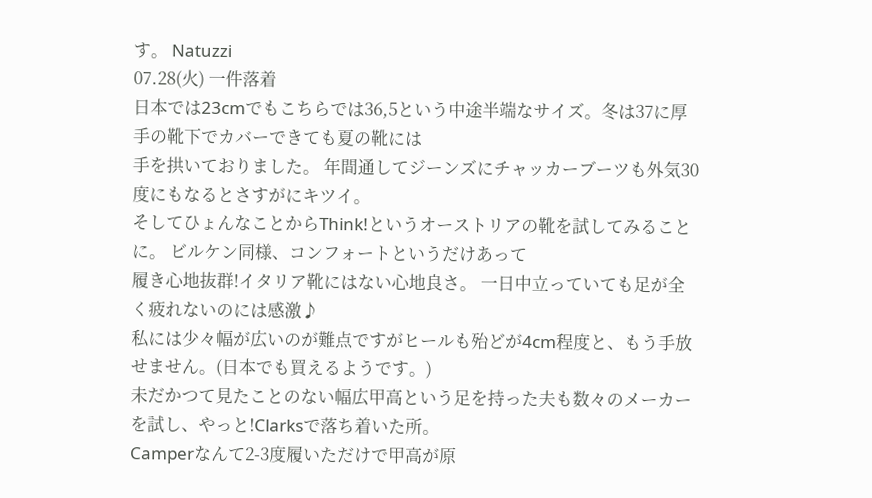す。 Natuzzi
07.28(火) 一件落着
日本では23cmでもこちらでは36,5という中途半端なサイズ。冬は37に厚手の靴下でカバーできても夏の靴には
手を拱いておりました。 年間通してジーンズにチャッカーブーツも外気30度にもなるとさすがにキツイ。
そしてひょんなことからThink!というオーストリアの靴を試してみることに。 ビルケン同様、コンフォートというだけあって
履き心地抜群!イタリア靴にはない心地良さ。 一日中立っていても足が全く疲れないのには感激♪
私には少々幅が広いのが難点ですがヒールも殆どが4cm程度と、もう手放せません。(日本でも買えるようです。)
未だかつて見たことのない幅広甲高という足を持った夫も数々のメーカーを試し、やっと!Clarksで落ち着いた所。
Camperなんて2-3度履いただけで甲高が原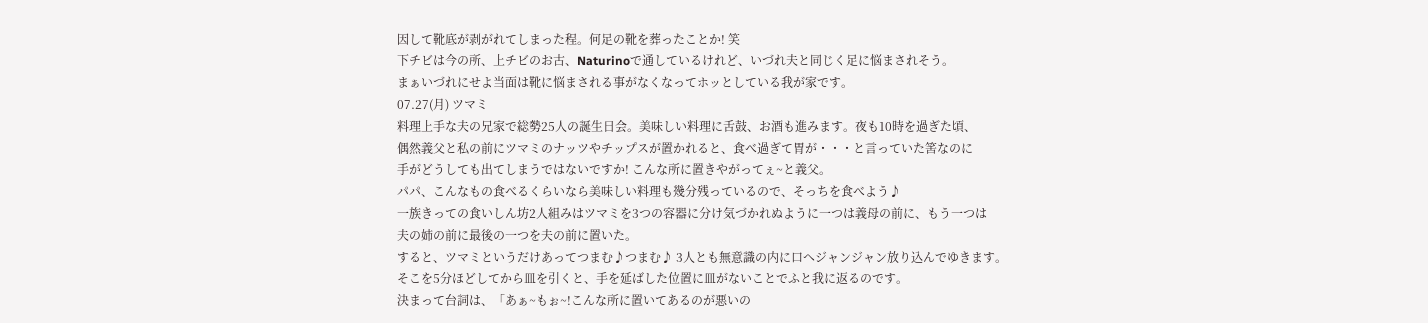因して靴底が剥がれてしまった程。何足の靴を葬ったことか! 笑
下チビは今の所、上チビのお古、Naturinoで通しているけれど、いづれ夫と同じく足に悩まされそう。
まぁいづれにせよ当面は靴に悩まされる事がなくなってホッとしている我が家です。
07.27(月) ツマミ
料理上手な夫の兄家で総勢25人の誕生日会。美味しい料理に舌鼓、お酒も進みます。夜も10時を過ぎた頃、
偶然義父と私の前にツマミのナッツやチップスが置かれると、食べ過ぎて胃が・・・と言っていた筈なのに
手がどうしても出てしまうではないですか! こんな所に置きやがってぇ~と義父。
パパ、こんなもの食べるくらいなら美味しい料理も幾分残っているので、そっちを食べよう♪
一族きっての食いしん坊2人組みはツマミを3つの容器に分け気づかれぬように一つは義母の前に、もう一つは
夫の姉の前に最後の一つを夫の前に置いた。
すると、ツマミというだけあってつまむ♪つまむ♪ 3人とも無意識の内に口へジャンジャン放り込んでゆきます。
そこを5分ほどしてから皿を引くと、手を延ばした位置に皿がないことでふと我に返るのです。
決まって台詞は、「あぁ~もぉ~!こんな所に置いてあるのが悪いの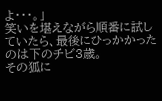よ・・・。」
笑いを堪えながら順番に試していたら、最後にひっかかったのは下のチビ3歳。
その狐に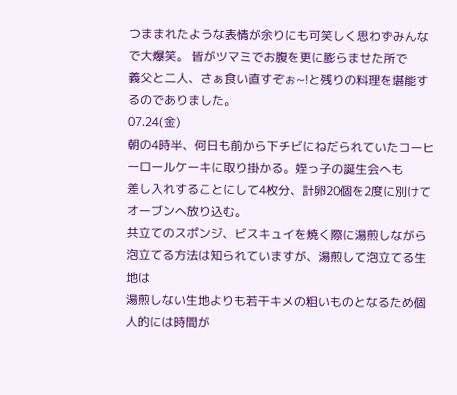つままれたような表情が余りにも可笑しく思わずみんなで大爆笑。 皆がツマミでお腹を更に膨らませた所で
義父と二人、さぁ食い直すぞぉ~!と残りの料理を堪能するのでありました。
07.24(金)
朝の4時半、何日も前から下チビにねだられていたコーヒーロールケーキに取り掛かる。姪っ子の誕生会へも
差し入れすることにして4枚分、計卵20個を2度に別けてオーブンへ放り込む。
共立てのスポンジ、ビスキュイを焼く際に湯煎しながら泡立てる方法は知られていますが、湯煎して泡立てる生地は
湯煎しない生地よりも若干キメの粗いものとなるため個人的には時間が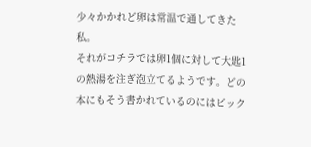少々かかれど卵は常温で通してきた私。
それがコチラでは卵1個に対して大匙1の熱湯を注ぎ泡立てるようです。どの本にもそう書かれているのにはビック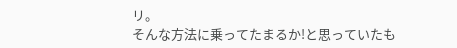リ。
そんな方法に乗ってたまるか!と思っていたも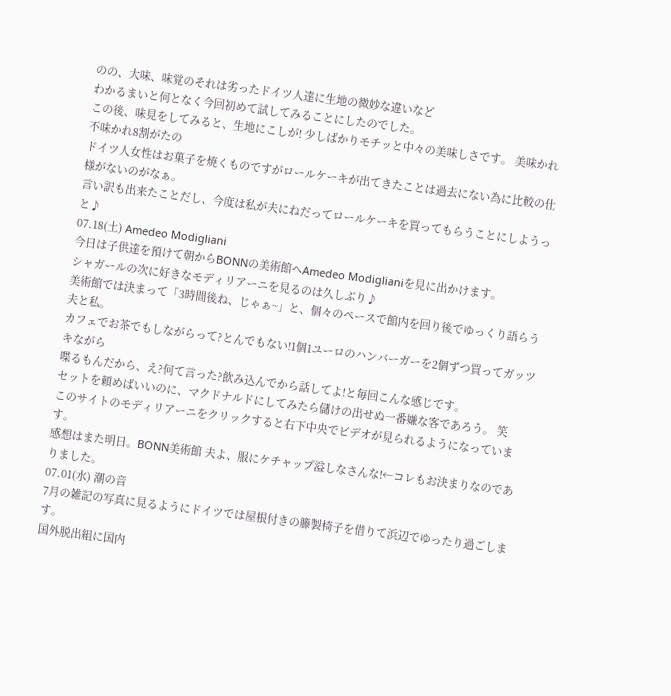のの、大味、味覚のそれは劣ったドイツ人達に生地の微妙な違いなど
わかるまいと何となく今回初めて試してみることにしたのでした。
この後、味見をしてみると、生地にこしが! 少しばかりモチッと中々の美味しさです。 美味かれ不味かれ8割がたの
ドイツ人女性はお菓子を焼くものですがロールケーキが出てきたことは過去にない為に比較の仕様がないのがなぁ。
言い訳も出来たことだし、今度は私が夫にねだってロールケーキを買ってもらうことにしようっと♪
07.18(土) Amedeo Modigliani
今日は子供達を預けて朝からBONNの美術館へAmedeo Modiglianiを見に出かけます。
シャガールの次に好きなモディリアーニを見るのは久しぶり♪
美術館では決まって「3時間後ね、じゃぁ~」と、個々のペースで館内を回り後でゆっくり語らう夫と私。
カフェでお茶でもしながらって?とんでもない!1個1ユーロのハンバーガーを2個ずつ買ってガッツキながら
喋るもんだから、え?何て言った?飲み込んでから話してよ!と毎回こんな感じです。
セットを頼めばいいのに、マクドナルドにしてみたら儲けの出せぬ一番嫌な客であろう。 笑
このサイトのモディリアーニをクリックすると右下中央でビデオが見られるようになっています。
感想はまた明日。BONN美術館 夫よ、服にケチャップ溢しなさんな!←コレもお決まりなのでありました。
07.01(水) 潮の音
7月の雑記の写真に見るようにドイツでは屋根付きの籐製椅子を借りて浜辺でゆったり過ごします。
国外脱出組に国内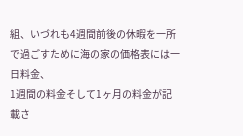組、いづれも4週間前後の休暇を一所で過ごすために海の家の価格表には一日料金、
1週間の料金そして1ヶ月の料金が記載さ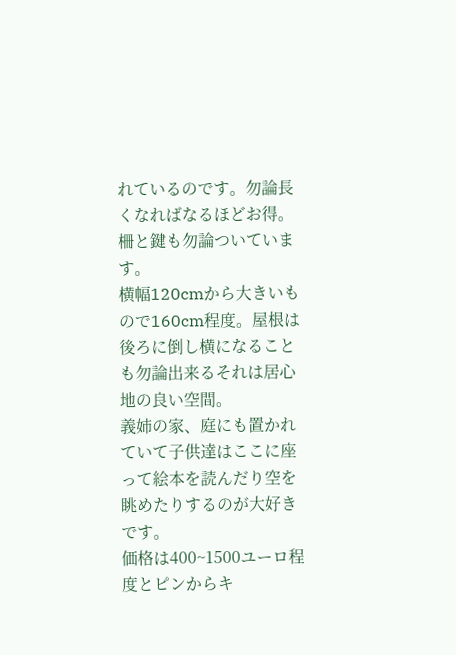れているのです。勿論長くなればなるほどお得。柵と鍵も勿論ついています。
横幅120cmから大きいもので160cm程度。屋根は後ろに倒し横になることも勿論出来るそれは居心地の良い空間。
義姉の家、庭にも置かれていて子供達はここに座って絵本を読んだり空を眺めたりするのが大好きです。
価格は400~1500ユーロ程度とピンからキ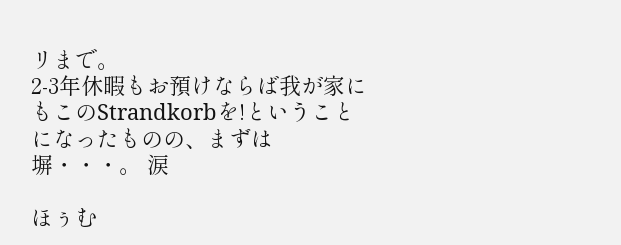リまで。
2-3年休暇もお預けならば我が家にもこのStrandkorbを!ということになったものの、まずは塀・・・。 涙

ほぅむ